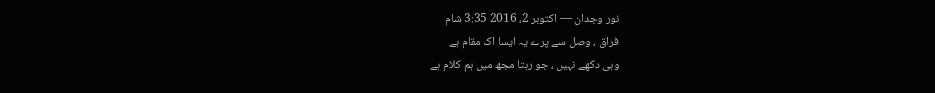نور وجدان — اکتوبر 2، 2016 3:35 شام
فراق ، وصل سے پرے یہ ایسا اک مقام ہے
وہی دکھے نہیں ، جو رہتا مجھ میں ہم کلام ہے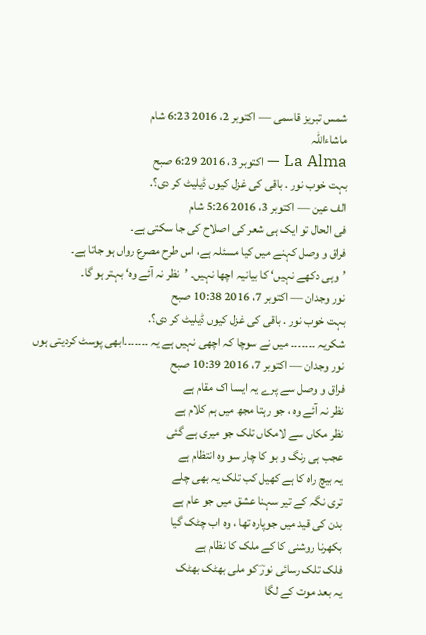شمس تبریز قاسمی — اکتوبر 2، 2016 6:23 شام
ماشاءاللہ
La Alma — اکتوبر 3، 2016 6:29 صبح
بہت خوب نور . باقی کی غزل کیوں ڈیلیٹ کر دی؟.
الف عین — اکتوبر 3، 2016 5:26 شام
فی الحال تو ایک ہی شعر کی اصلاح کی جا سکتی ہے۔
فراق و وصل کہنے میں کیا مسئلہ ہے، اس طرح مصرع رواں ہو جاتا ہے۔
’وہی دکھے نہیں‘ کا بیانیہ اچھا نہیں۔ ’نظر نہ آئے وہ‘ بہتر ہو گا۔
نور وجدان — اکتوبر 7، 2016 10:38 صبح
بہت خوب نور . باقی کی غزل کیوں ڈیلیٹ کر دی؟.
شکریہ ۔۔۔۔۔۔۔ میں نے سوچا کہ اچھی نہیں ہے یہ ۔۔۔۔۔۔۔ابھی پوسٹ کردیتی ہوں
نور وجدان — اکتوبر 7، 2016 10:39 صبح
فراق و وصل سے پرے یہ ایسا اک مقام ہے
نظر نہ آئے وہ ، جو رہتا مجھ میں ہم کلام ہے
نظر مکاں سے لامکاں تلک جو میری ہے گئی
عجب ہی رنگ و بو کا چار سو وہ انتظام ہے
یہ بیچ راہ کا ہے کھیل کب تلک یہ بھی چلے
تری نگہ کے تیر سہنا عشق میں جو عام ہے
بدن کی قید میں جوپارہ تھا ، وہ اب چٹک گیا
بکھرنا روشنی کا کے ملک کا نظام ہے
فلک تلک رسائی نورؔ کو ملی بھٹک بھٹک
یہ بعد موت کے لگا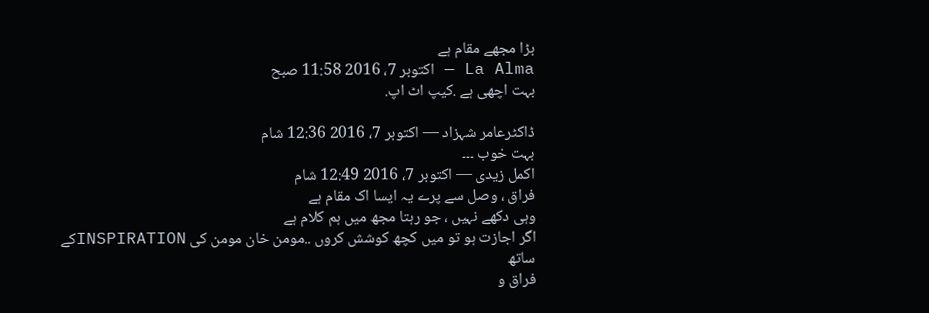بڑا مجھے مقام ہے
La Alma — اکتوبر 7، 2016 11:58 صبح
بہت اچھی ہے .کیپ اٹ اپ.

ڈاکٹرعامر شہزاد — اکتوبر 7، 2016 12:36 شام
بہت خوب ۔۔۔
اکمل زیدی — اکتوبر 7، 2016 12:49 شام
فراق ، وصل سے پرے یہ ایسا اک مقام ہے
وہی دکھے نہیں ، جو رہتا مجھ میں ہم کلام ہے
اگر اجازت ہو تو میں کچھ کوشش کروں ..مومن خان مومن کی INSPIRATIONکے ساتھ
فراق و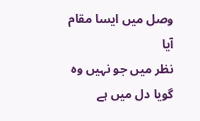وصل میں ایسا مقام آیا
نظر میں جو نہیں وہ گویا دل میں ہے